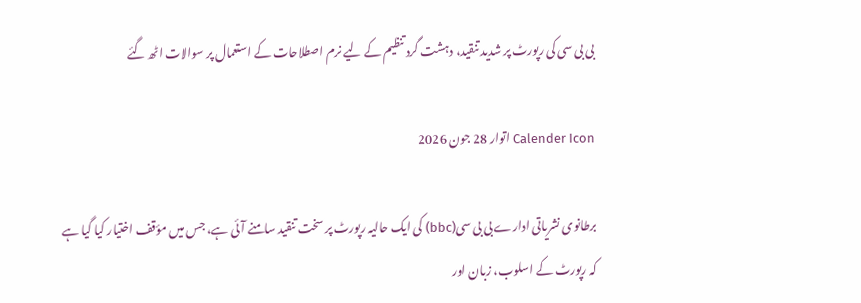بی بی سی کی رپورٹ پر شدید تنقید، دہشت گرد تنظیم کے لیے نرم اصطلاحات کے استعمال پر سوالات اٹھ گئے

Calender Icon اتوار 28 جون 2026

برطانوی نشریاتی ادارے بی بی سی(bbc) کی ایک حالیہ رپورٹ پر سخت تنقید سامنے آئی ہے، جس میں مؤقف اختیار کیا گیا ہے کہ رپورٹ کے اسلوب، زبان اور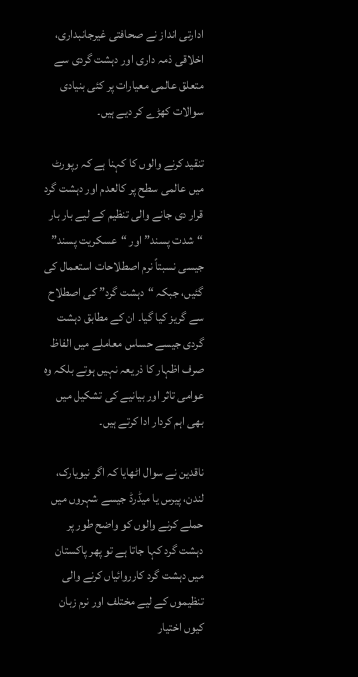ادارتی انداز نے صحافتی غیرجانبداری، اخلاقی ذمہ داری اور دہشت گردی سے متعلق عالمی معیارات پر کئی بنیادی سوالات کھڑے کر دیے ہیں۔

تنقید کرنے والوں کا کہنا ہے کہ رپورٹ میں عالمی سطح پر کالعدم اور دہشت گرد قرار دی جانے والی تنظیم کے لیے بار بار “شدت پسند” اور “عسکریت پسند” جیسی نسبتاً نرم اصطلاحات استعمال کی گئیں، جبکہ “دہشت گرد” کی اصطلاح سے گریز کیا گیا۔ ان کے مطابق دہشت گردی جیسے حساس معاملے میں الفاظ صرف اظہار کا ذریعہ نہیں ہوتے بلکہ وہ عوامی تاثر اور بیانیے کی تشکیل میں بھی اہم کردار ادا کرتے ہیں۔

ناقدین نے سوال اٹھایا کہ اگر نیویارک، لندن، پیرس یا میڈرڈ جیسے شہروں میں حملے کرنے والوں کو واضح طور پر دہشت گرد کہا جاتا ہے تو پھر پاکستان میں دہشت گرد کارروائیاں کرنے والی تنظیموں کے لیے مختلف اور نرم زبان کیوں اختیار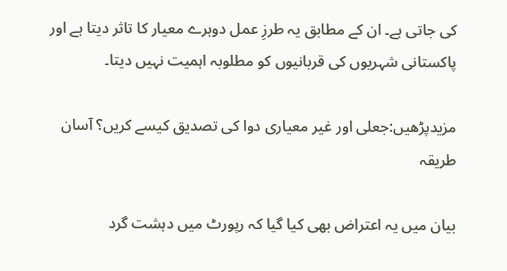کی جاتی ہے۔ ان کے مطابق یہ طرزِ عمل دوہرے معیار کا تاثر دیتا ہے اور پاکستانی شہریوں کی قربانیوں کو مطلوبہ اہمیت نہیں دیتا۔

مزیدپڑھیں:جعلی اور غیر معیاری دوا کی تصدیق کیسے کریں؟ آسان طریقہ

بیان میں یہ اعتراض بھی کیا گیا کہ رپورٹ میں دہشت گرد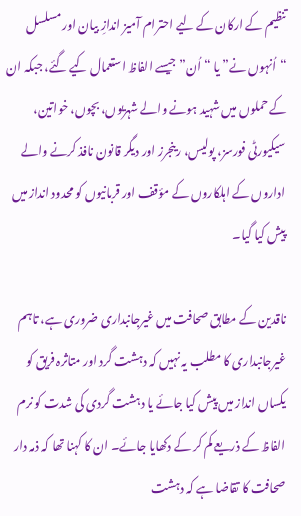تنظیم کے ارکان کے لیے احترام آمیز اندازِ بیان اور مسلسل “اُنہوں نے” یا “اُن” جیسے الفاظ استعمال کیے گئے، جبکہ ان کے حملوں میں شہید ہونے والے شہریوں، بچوں، خواتین، سیکیورٹی فورسز، پولیس، رینجرز اور دیگر قانون نافذ کرنے والے اداروں کے اہلکاروں کے مؤقف اور قربانیوں کو محدود انداز میں پیش کیا گیا۔

ناقدین کے مطابق صحافت میں غیرجانبداری ضروری ہے، تاہم غیرجانبداری کا مطلب یہ نہیں کہ دہشت گرد اور متاثرہ فریق کو یکساں انداز میں پیش کیا جائے یا دہشت گردی کی شدت کو نرم الفاظ کے ذریعے کم کر کے دکھایا جائے۔ ان کا کہنا تھا کہ ذمہ دار صحافت کا تقاضا ہے کہ دہشت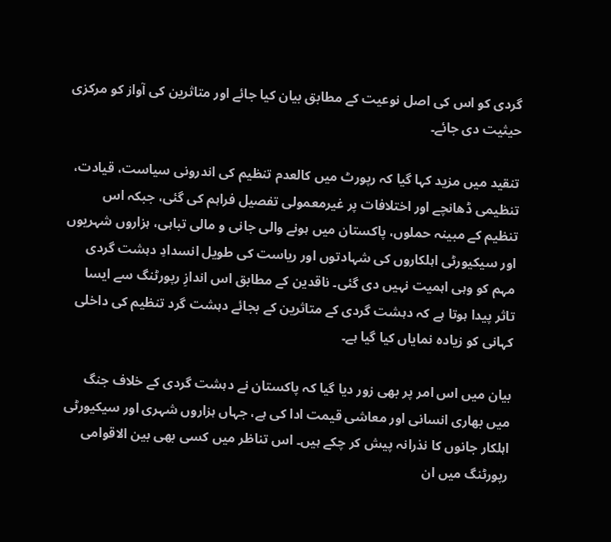گردی کو اس کی اصل نوعیت کے مطابق بیان کیا جائے اور متاثرین کی آواز کو مرکزی حیثیت دی جائے۔

تنقید میں مزید کہا گیا کہ رپورٹ میں کالعدم تنظیم کی اندرونی سیاست، قیادت، تنظیمی ڈھانچے اور اختلافات پر غیرمعمولی تفصیل فراہم کی گئی، جبکہ اس تنظیم کے مبینہ حملوں، پاکستان میں ہونے والی جانی و مالی تباہی، ہزاروں شہریوں اور سیکیورٹی اہلکاروں کی شہادتوں اور ریاست کی طویل انسدادِ دہشت گردی مہم کو وہی اہمیت نہیں دی گئی۔ ناقدین کے مطابق اس اندازِ رپورٹنگ سے ایسا تاثر پیدا ہوتا ہے کہ دہشت گردی کے متاثرین کے بجائے دہشت گرد تنظیم کی داخلی کہانی کو زیادہ نمایاں کیا گیا ہے۔

بیان میں اس امر پر بھی زور دیا گیا کہ پاکستان نے دہشت گردی کے خلاف جنگ میں بھاری انسانی اور معاشی قیمت ادا کی ہے، جہاں ہزاروں شہری اور سیکیورٹی اہلکار جانوں کا نذرانہ پیش کر چکے ہیں۔ اس تناظر میں کسی بھی بین الاقوامی رپورٹنگ میں ان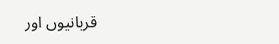قربانیوں اور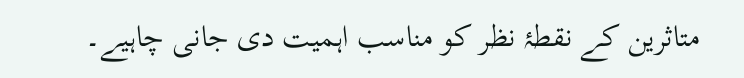متاثرین کے نقطۂ نظر کو مناسب اہمیت دی جانی چاہیے۔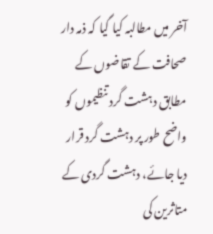آخر میں مطالبہ کیا گیا کہ ذمہ دار صحافت کے تقاضوں کے مطابق دہشت گرد تنظیموں کو واضح طور پر دہشت گرد قرار دیا جائے، دہشت گردی کے متاثرین کی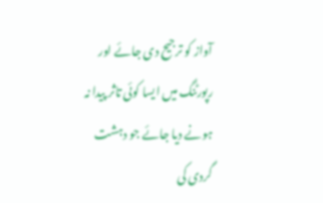آواز کو ترجیح دی جائے اور رپورٹنگ میں ایسا کوئی تاثر پیدا نہ ہونے دیا جائے جو دہشت گردی کی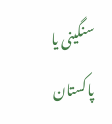سنگینی یا پاکستان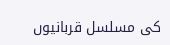کی مسلسل قربانیوں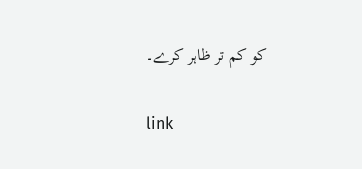کو کم تر ظاہر کرے۔

link